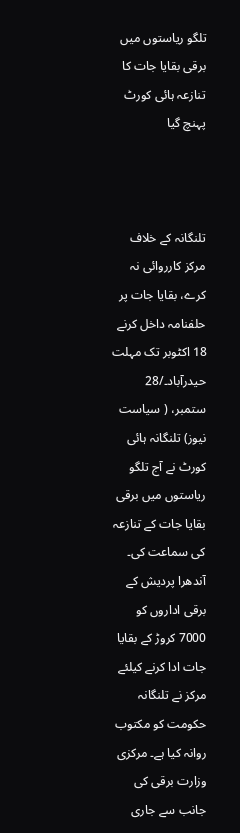تلگو ریاستوں میں برقی بقایا جات کا تنازعہ ہائی کورٹ پہنچ گیا



تلنگانہ کے خلاف مرکز کارروائی نہ کرے، بقایا جات پر حلفنامہ داخل کرنے 18 اکٹوبر تک مہلت
حیدرآباد۔/28 ستمبر، ( سیاست نیوز) تلنگانہ ہائی کورٹ نے آج تلگو ریاستوں میں برقی بقایا جات کے تنازعہ کی سماعت کی۔ آندھرا پردیش کے برقی اداروں کو 7000 کروڑ کے بقایا جات ادا کرنے کیلئے مرکز نے تلنگانہ حکومت کو مکتوب روانہ کیا ہے۔ مرکزی وزارت برقی کی جانب سے جاری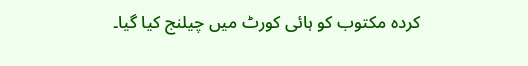کردہ مکتوب کو ہائی کورٹ میں چیلنج کیا گیا۔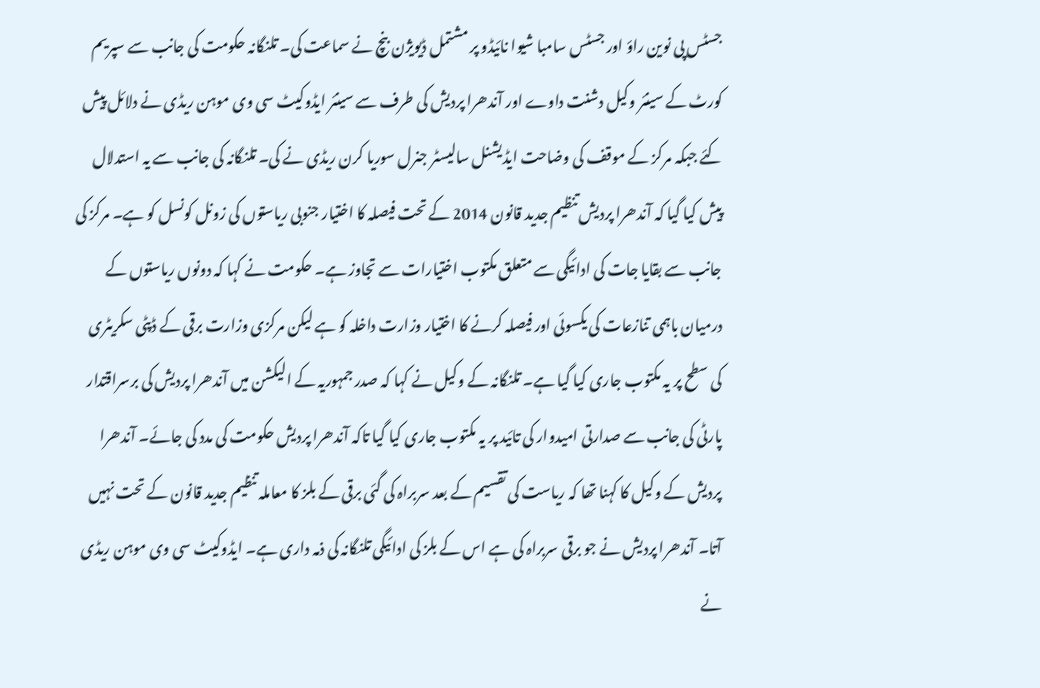جسٹس پی نوین راؤ اور جسٹس سامبا شیوا نائیڈو پر مشتمل ڈیویژن بنچ نے سماعت کی۔ تلنگانہ حکومت کی جانب سے سپریم کورٹ کے سینئر وکیل دشنت داوے اور آندھرا پردیش کی طرف سے سینئر ایڈوکیٹ سی وی موہن ریڈی نے دلائل پیش کئے جبکہ مرکز کے موقف کی وضاحت ایڈیشنل سالیسٹر جنرل سوریا کرن ریڈی نے کی۔ تلنگانہ کی جانب سے یہ استدلال پیش کیا گیا کہ آندھرا پردیش تنظیم جدید قانون 2014 کے تحت فیصلہ کا اختیار جنوبی ریاستوں کی زونل کونسل کو ہے۔ مرکز کی جانب سے بقایا جات کی ادائیگی سے متعلق مکتوب اختیارات سے تجاوز ہے۔ حکومت نے کہا کہ دونوں ریاستوں کے درمیان باہمی تنازعات کی یکسوئی اور فیصلہ کرنے کا اختیار وزارت داخلہ کو ہے لیکن مرکزی وزارت برقی کے ڈپٹی سکریٹری کی سطح پر یہ مکتوب جاری کیا گیا ہے۔ تلنگانہ کے وکیل نے کہا کہ صدر جمہوریہ کے الیکشن میں آندھرا پردیش کی برسراقتدار پارٹی کی جانب سے صدارتی امیدوار کی تائید پر یہ مکتوب جاری کیا گیا تاکہ آندھرا پردیش حکومت کی مدد کی جائے۔ آندھرا پردیش کے وکیل کا کہنا تھا کہ ریاست کی تقسیم کے بعد سربراہ کی گئی برقی کے بلز کا معاملہ تنظیم جدید قانون کے تحت نہیں آتا۔ آندھرا پردیش نے جو برقی سربراہ کی ہے اس کے بلز کی ادائیگی تلنگانہ کی ذمہ داری ہے۔ ایڈوکیٹ سی وی موہن ریڈی نے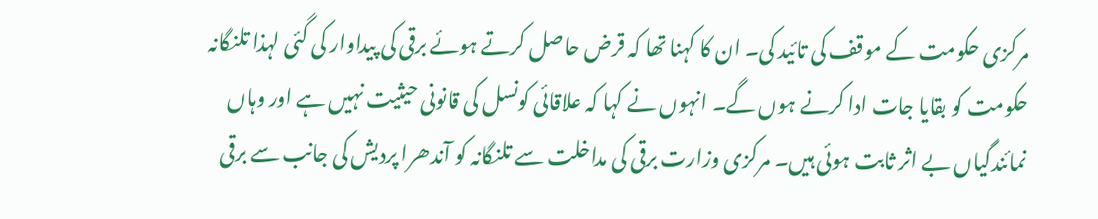مرکزی حکومت کے موقف کی تائید کی۔ ان کا کہنا تھا کہ قرض حاصل کرتے ہوئے برقی کی پیداوار کی گئی لہذا تلنگانہ حکومت کو بقایا جات ادا کرنے ہوں گے۔ انہوں نے کہا کہ علاقائی کونسل کی قانونی حیثیت نہیں ہے اور وہاں نمائندگیاں بے اثر ثابت ہوئی ہیں۔ مرکزی وزارت برقی کی مداخلت سے تلنگانہ کو آندھرا پردیش کی جانب سے برقی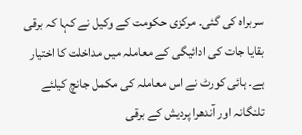سربراہ کی گئی۔ مرکزی حکومت کے وکیل نے کہا کہ برقی بقایا جات کی ادائیگی کے معاملہ میں مداخلت کا اختیار ہے۔ ہائی کورٹ نے اس معاملہ کی مکمل جانچ کیلئے تلنگانہ اور آندھرا پردیش کے برقی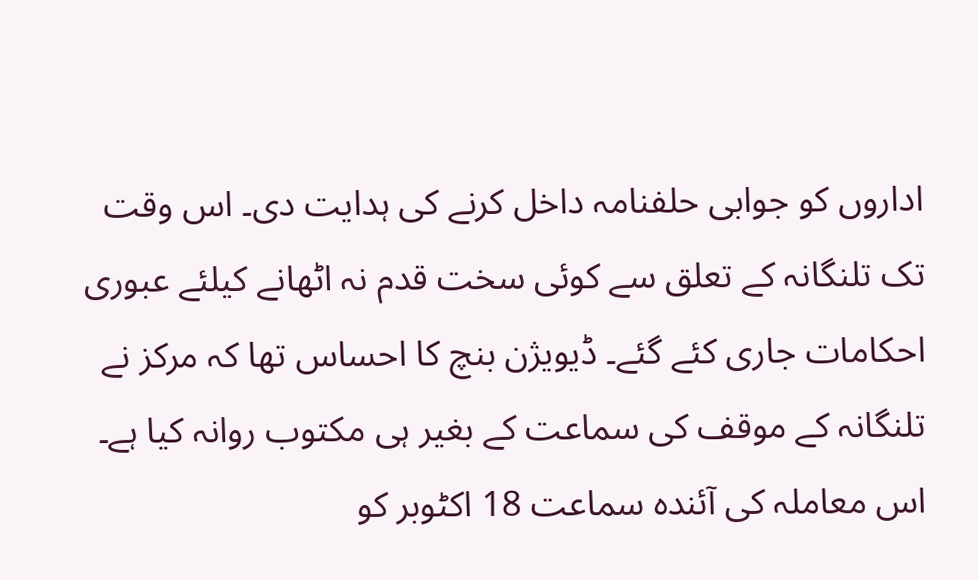اداروں کو جوابی حلفنامہ داخل کرنے کی ہدایت دی۔ اس وقت تک تلنگانہ کے تعلق سے کوئی سخت قدم نہ اٹھانے کیلئے عبوری احکامات جاری کئے گئے۔ ڈیویژن بنچ کا احساس تھا کہ مرکز نے تلنگانہ کے موقف کی سماعت کے بغیر ہی مکتوب روانہ کیا ہے۔ اس معاملہ کی آئندہ سماعت 18 اکٹوبر کو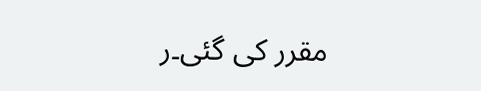مقرر کی گئی۔ر